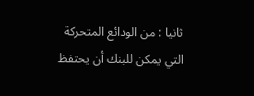ثانيا : من الودائع المتحركة التي يمكن للبنك أن يحتفظ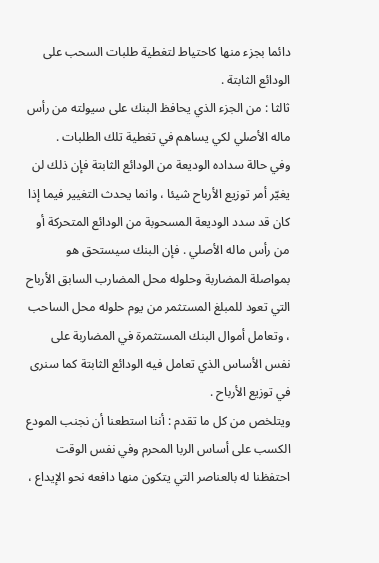دائما بجزء منها كاحتياط لتغطية طلبات السحب على الودائع الثابتة .
ثالثا : من الجزء الذي يحافظ البنك على سيولته من رأس ماله الأصلي لكي يساهم في تغطية تلك الطلبات .
وفي حالة سداده الوديعة من الودائع الثابتة فإن ذلك لن يغيّر أمر توزيع الأرباح شيئا ، وانما يحدث التغيير فيما إذا كان قد سدد الوديعة المسحوبة من الودائع المتحركة أو من رأس ماله الأصلي . فإن البنك سيستحق هو بمواصلة المضاربة وحلوله محل المضارب السابق الأرباح التي تعود للمبلغ المستثمر من يوم حلوله محل الساحب ، وتعامل أموال البنك المستثمرة في المضاربة على نفس الأساس الذي تعامل فيه الودائع الثابتة كما سنرى في توزيع الأرباح .
ويتلخص من كل ما تقدم : أننا استطعنا أن نجنب المودع الكسب على أساس الربا المحرم وفي نفس الوقت احتفظنا له بالعناصر التي يتكون منها دافعه نحو الإيداع ،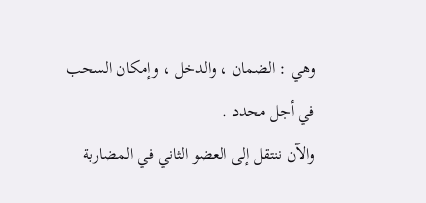وهي : الضمان ، والدخل ، وإمكان السحب في أجل محدد .
والآن ننتقل إلى العضو الثاني في المضاربة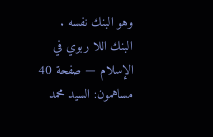وهو البنك نفسه .
البنك اللا ربوي في الإسلام — صفحة 40
مساهمون: السيد محمد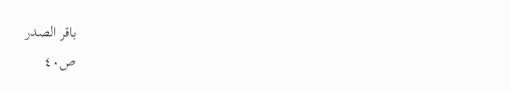باقر الصدر
ص٤٠